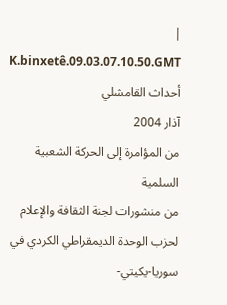|
K.binxetê.09.03.07.10.50.GMT
أحداث القامشلي
آذار 2004
من المؤامرة إلى الحركة الشعبية السلمية
من منشورات لجنة الثقافة والإعلام
لحزب الوحدة الديمقراطي الكردي في سوريا-يكيتي-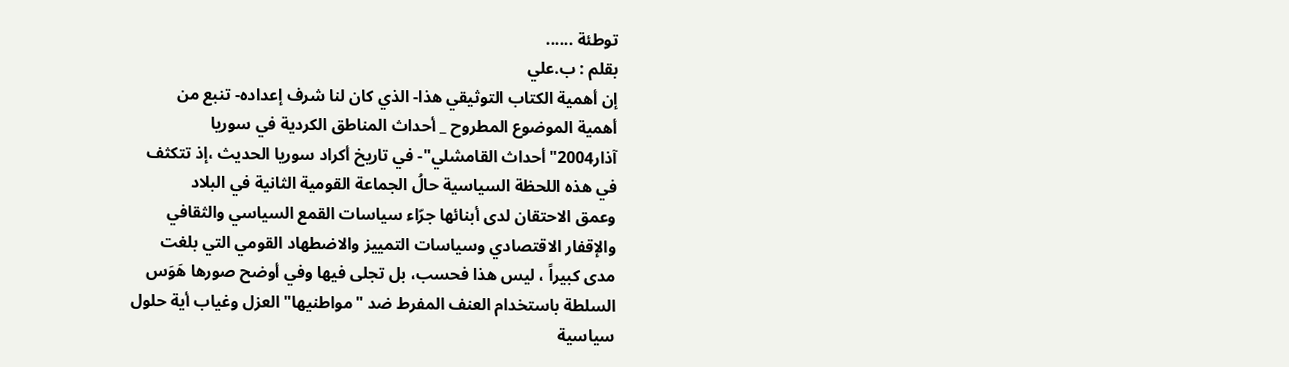توطئة ......
بقلم : ب.علي
إن أهمية الكتاب التوثيقي هذا- الذي كان لنا شرف إعداده- تنبع من
أهمية الموضوع المطروح _ أحداث المناطق الكردية في سوريا
آذار2004"أحداث القامشلي"- في تاريخ أكراد سوريا الحديث ،إذ تتكثف
في هذه اللحظة السياسية حالُ الجماعة القومية الثانية في البلاد
وعمق الاحتقان لدى أبنائها جرّاء سياسات القمع السياسي والثقافي
والإقفار الاقتصادي وسياسات التمييز والاضطهاد القومي التي بلغت
مدى كبيراً ، ليس هذا فحسب، بل تجلى فيها وفي أوضح صورها هَوَس
السلطة باستخدام العنف المفرط ضد "مواطنيها" العزل وغياب أية حلول
سياسية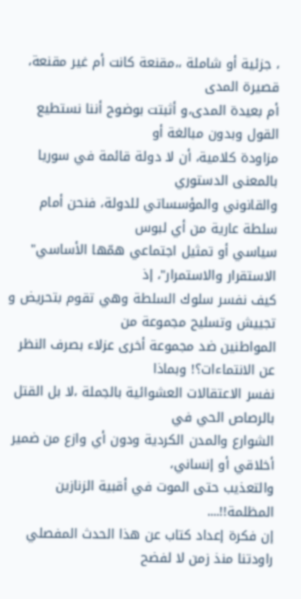، جزئية أو شاملة ،،مقنعة كانت أم غير مقنعة، قصيرة المدى
أم بعيدة المدى،و أثبتت بوضوح أننا نستطيع القول وبدون مبالغة أو
مزاودة كلامية، أن لا دولة قائمة في سوريا بالمعنى الدستوري
والقانوني والمؤسساتي للدولة، فنحن أمام سلطة عارية من أي لبوس
سياسي أو تمثيل اجتماعي همّها الأساسي" الاستقرار والاستمرار"، إذ
كيف نفسر سلوك السلطة وهي تقوم بتحريض و تجييش وتسليح مجموعة من
المواطنين ضد مجموعة أخرى عزلاء بصرف النظر عن الانتماءات؟! وبماذا
نفسر الاعتقالات العشوائية بالجملة ،لا بل القتل بالرصاص الحي في
الشوارع والمدن الكردية ودون أي وازع من ضمير أخلاقي أو إنساني،
والتعذيب حتى الموت في أقبية الزنازين المظلمة!!....
إن فكرة إعداد كتاب عن هذا الحدث المفصلي راودتنا منذ زمن لا لفضح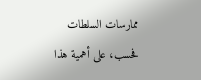ممارسات السلطات فحسب، على أهمية هذا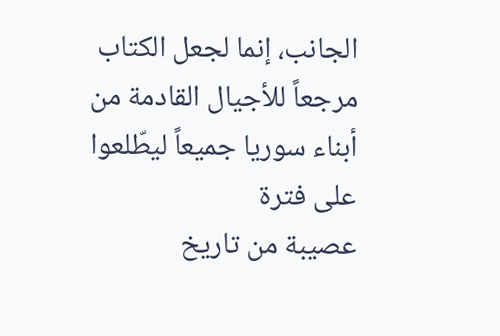الجانب، إنما لجعل الكتاب
مرجعاً للأجيال القادمة من أبناء سوريا جميعاً ليطّلعوا على فترة
عصيبة من تاريخ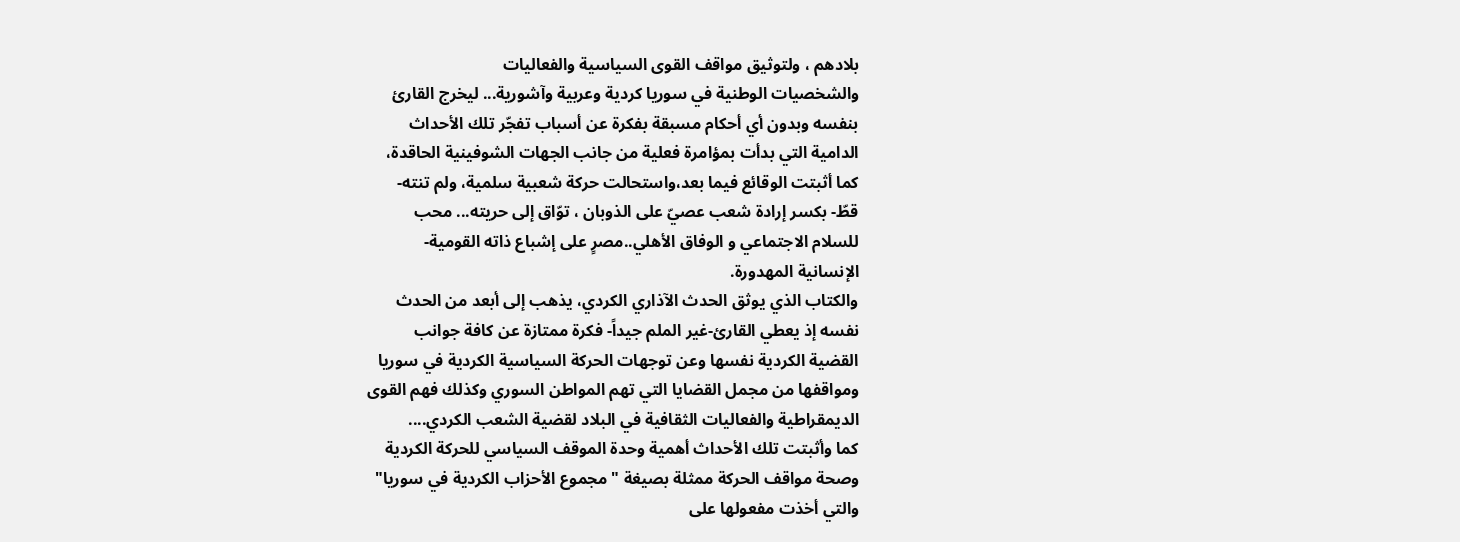بلادهم ، ولتوثيق مواقف القوى السياسية والفعاليات
والشخصيات الوطنية في سوريا كردية وعربية وآشورية... ليخرج القارئ
بنفسه وبدون أي أحكام مسبقة بفكرة عن أسباب تفجّر تلك الأحداث
الدامية التي بدأت بمؤامرة فعلية من جانب الجهات الشوفينية الحاقدة،
كما أثبتت الوقائع فيما بعد،واستحالت حركة شعبية سلمية، ولم تنته-
قطّ- بكسر إرادة شعب عصيّ على الذوبان ، توّاق إلى حريته... محب
للسلام الاجتماعي و الوفاق الأهلي..مصرٍ على إشباع ذاته القومية-
الإنسانية المهدورة.
والكتاب الذي يوثق الحدث الآذاري الكردي، يذهب إلى أبعد من الحدث
نفسه إذ يعطي القارئ-غير الملم جيداً- فكرة ممتازة عن كافة جوانب
القضية الكردية نفسها وعن توجهات الحركة السياسية الكردية في سوريا
ومواقفها من مجمل القضايا التي تهم المواطن السوري وكذلك فهم القوى
الديمقراطية والفعاليات الثقافية في البلاد لقضية الشعب الكردي....
كما وأثبتت تلك الأحداث أهمية وحدة الموقف السياسي للحركة الكردية
وصحة مواقف الحركة ممثلة بصيغة " مجموع الأحزاب الكردية في سوريا"
والتي أخذت مفعولها على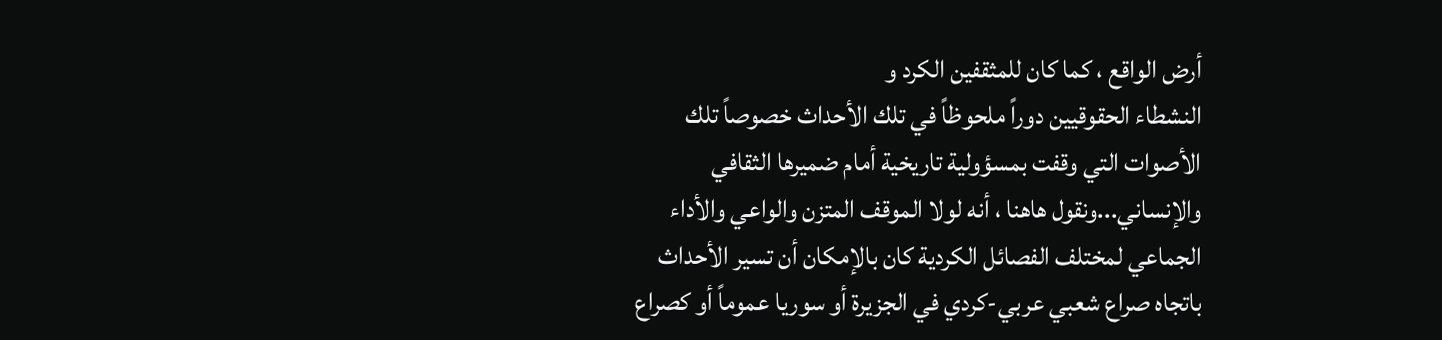أرض الواقع ، كما كان للمثقفين الكرد و
النشطاء الحقوقيين دوراً ملحوظاً في تلك الأحداث خصوصاً تلك
الأصوات التي وقفت بمسؤولية تاريخية أمام ضميرها الثقافي
والإنساني...ونقول هاهنا ، أنه لولا الموقف المتزن والواعي والأداء
الجماعي لمختلف الفصائل الكردية كان بالإمكان أن تسير الأحداث
باتجاه صراع شعبي عربي-كردي في الجزيرة أو سوريا عموماً أو كصراع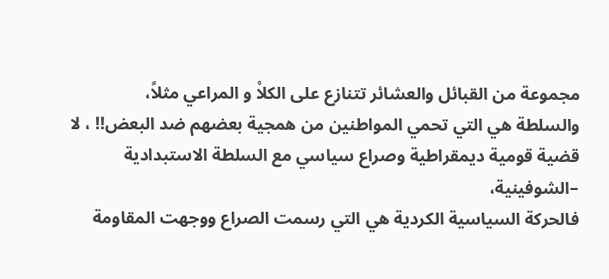مجموعة من القبائل والعشائر تتنازع على الكلاْ و المراعي مثلاً،
والسلطة هي التي تحمي المواطنين من همجية بعضهم ضد البعض!! ، لا
قضية قومية ديمقراطية وصراع سياسي مع السلطة الاستبدادية –الشوفينية،
فالحركة السياسية الكردية هي التي رسمت الصراع ووجهت المقاومة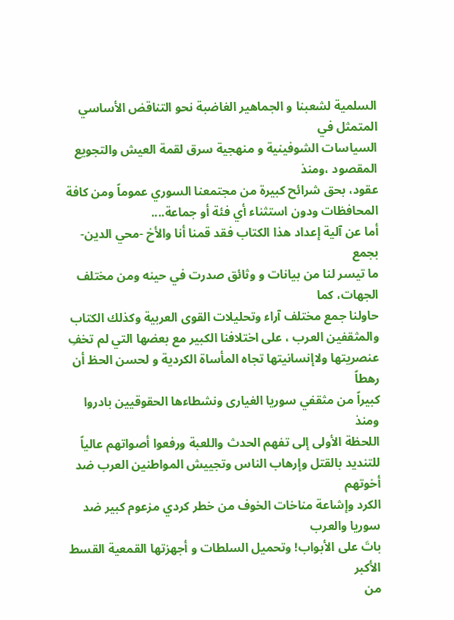السلمية لشعبنا و الجماهير الغاضبة نحو التناقض الأساسي المتمثل في
السياسات الشوفينية و منهجية سرق لقمة العيش والتجويع المقصود ،ومنذ
عقود، بحق شرائح كبيرة من مجتمعنا السوري عموماً ومن كافة
المحافظات ودون استثناء أي فئة أو جماعة....
أما عن آلية إعداد هذا الكتاب فقد قمنا أنا والأخ -محي الدين- بجمع
ما تيسر لنا من بيانات و وثائق صدرت في حينه ومن مختلف الجهات، كما
حاولنا جمع مختلف آراء وتحليلات القوى العربية وكذلك الكتاب
والمثقفين العرب ، على اختلافنا الكبير مع بعضها التي لم تخفِ
عنصريتها ولاإنسانيتها تجاه المأساة الكردية و لحسن الحظ أن رهطاً
كبيراً من مثقفي سوريا الغيارى ونشطاءها الحقوقيين بادروا ومنذ
اللحظة الأولى إلى تفهم الحدث واللعبة ورفعوا أصواتهم عالياً
للتنديد بالقتل وإرهاب الناس وتجييش المواطنين العرب ضد أخوتهم
الكرد وإشاعة مناخات الخوف من خطر كردي مزعوم كبير ضد سوريا والعرب
باتَ على الأبواب! وتحميل السلطات و أجهزتها القمعية القسط الأكبر
من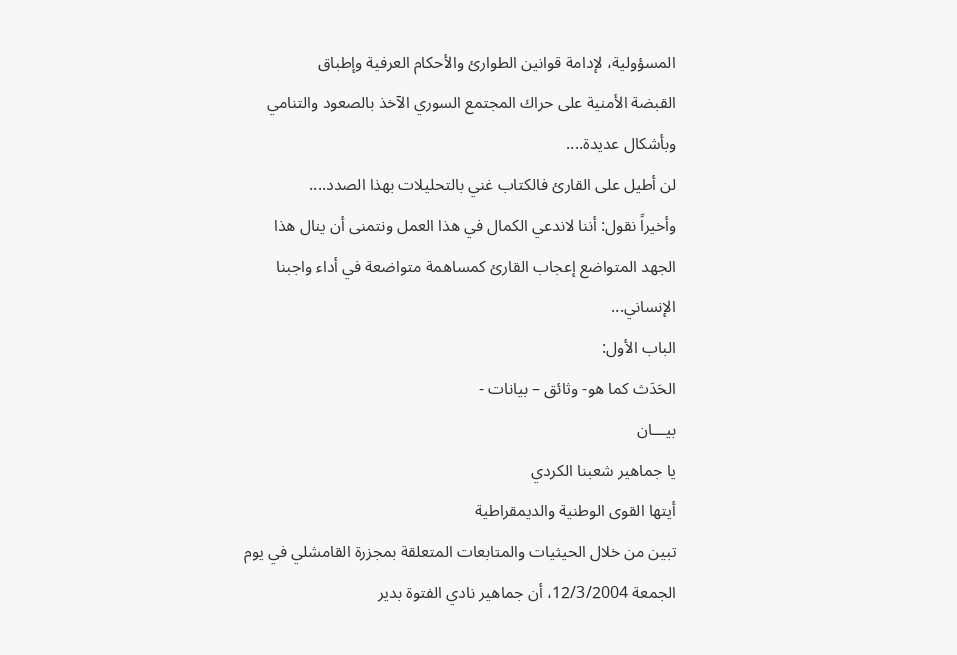المسؤولية، لإدامة قوانين الطوارئ والأحكام العرفية وإطباق
القبضة الأمنية على حراك المجتمع السوري الآخذ بالصعود والتنامي
وبأشكال عديدة....
لن أطيل على القارئ فالكتاب غني بالتحليلات بهذا الصدد....
وأخيراً نقول: أننا لاندعي الكمال في هذا العمل ونتمنى أن ينال هذا
الجهد المتواضع إعجاب القارئ كمساهمة متواضعة في أداء واجبنا
الإنساني...
الباب الأول:
الحَدَث كما هو- وثائق – بيانات -
بيـــان
يا جماهير شعبنا الكردي
أيتها القوى الوطنية والديمقراطية
تبين من خلال الحيثيات والمتابعات المتعلقة بمجزرة القامشلي في يوم
الجمعة 12/3/2004، أن جماهير نادي الفتوة بدير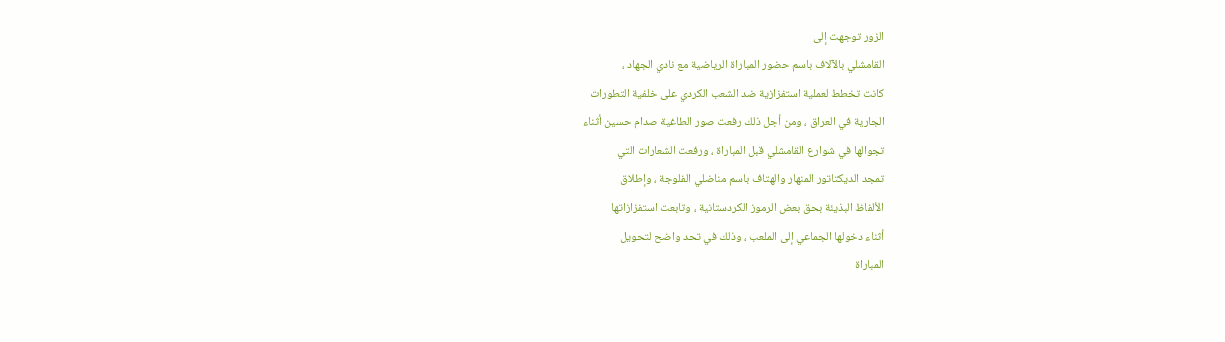الزور توجهت إلى
القامشلي بالآلاف باسم حضور المباراة الرياضية مع نادي الجهاد ،
كانت تخطط لعملية استفزازية ضد الشعب الكردي على خلفية التطورات
الجارية في العراق ، ومن أجل ذلك رفعت صور الطاغية صدام حسين أثناء
تجوالها في شوارع القامشلي قبل المباراة ، ورفعت الشعارات التي
تمجد الديكتاتور المنهار والهتاف باسم مناضلي الفلوجة ، وإطلاق
الألفاظ البذيئة بحق بعض الرموز الكردستانية ، وتابعت استفزازاتها
أثناء دخولها الجماعي إلى الملعب ، وذلك في تحد واضح لتحويل
المباراة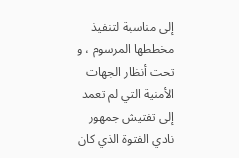إلى مناسبة لتنفيذ مخططها المرسوم ، و تحت أنظار الجهات
الأمنية التي لم تعمد إلى تفتيش جمهور نادي الفتوة الذي كان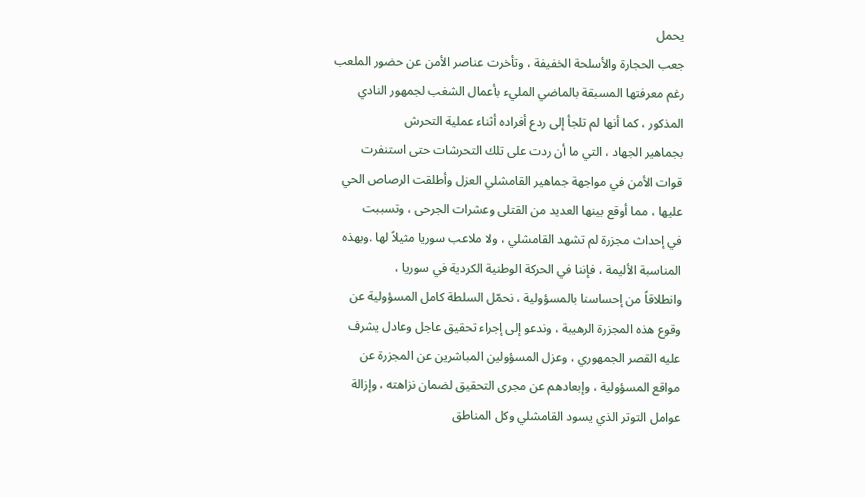يحمل
جعب الحجارة والأسلحة الخفيفة ، وتأخرت عناصر الأمن عن حضور الملعب
رغم معرفتها المسبقة بالماضي المليء بأعمال الشغب لجمهور النادي
المذكور ، كما أنها لم تلجأ إلى ردع أفراده أثناء عملية التحرش
بجماهير الجهاد ، التي ما أن ردت على تلك التحرشات حتى استنفرت
قوات الأمن في مواجهة جماهير القامشلي العزل وأطلقت الرصاص الحي
عليها ، مما أوقع بينها العديد من القتلى وعشرات الجرحى ، وتسببت
في إحداث مجزرة لم تشهد القامشلي ، ولا ملاعب سوريا مثيلاً لها .وبهذه
المناسبة الأليمة ، فإننا في الحركة الوطنية الكردية في سوريا ،
وانطلاقاً من إحساسنا بالمسؤولية ، نحمّل السلطة كامل المسؤولية عن
وقوع هذه المجزرة الرهيبة ، وندعو إلى إجراء تحقيق عاجل وعادل يشرف
عليه القصر الجمهوري ، وعزل المسؤولين المباشرين عن المجزرة عن
مواقع المسؤولية ، وإبعادهم عن مجرى التحقيق لضمان نزاهته ، وإزالة
عوامل التوتر الذي يسود القامشلي وكل المناطق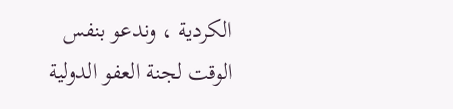الكردية ، وندعو بنفس
الوقت لجنة العفو الدولية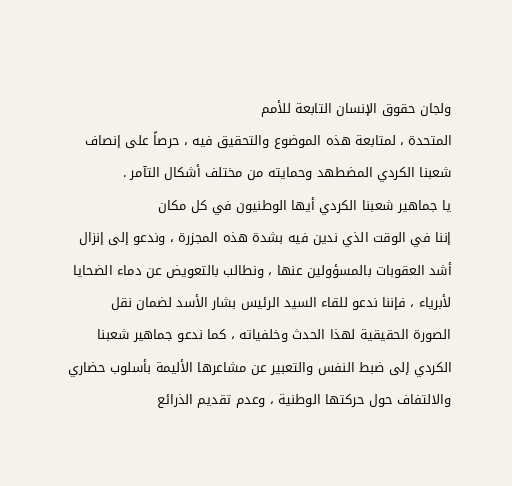ولجان حقوق الإنسان التابعة للأمم
المتحدة ، لمتابعة هذه الموضوع والتحقيق فيه ، حرصاً على إنصاف
شعبنا الكردي المضطهد وحمايته من مختلف أشكال التآمر .
يا جماهير شعبنا الكردي أيها الوطنيون في كل مكان
إننا في الوقت الذي ندين فيه بشدة هذه المجزرة ، وندعو إلى إنزال
أشد العقوبات بالمسؤولين عنها ، ونطالب بالتعويض عن دماء الضحايا
لأبرياء ، فإننا ندعو للقاء السيد الرئيس بشار الأسد لضمان نقل
الصورة الحقيقية لهذا الحدث وخلفياته ، كما ندعو جماهير شعبنا
الكردي إلى ضبط النفس والتعبير عن مشاعرها الأليمة بأسلوب حضاري
والالتفاف حول حركتها الوطنية ، وعدم تقديم الذرائع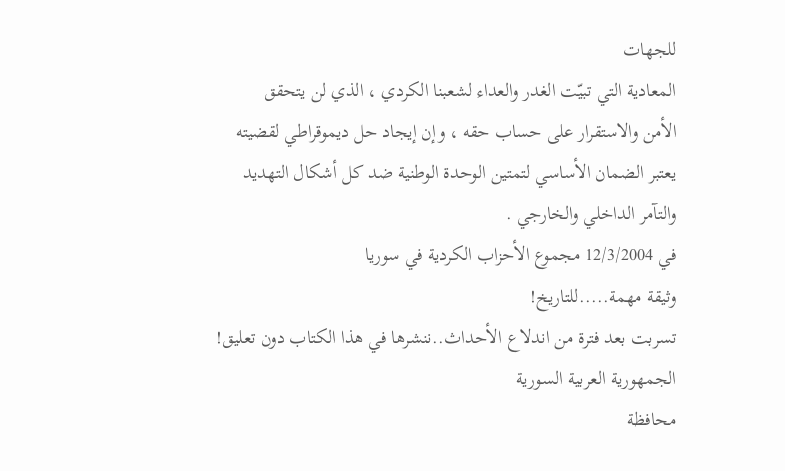للجهات
المعادية التي تبيّت الغدر والعداء لشعبنا الكردي ، الذي لن يتحقق
الأمن والاستقرار على حساب حقه ، وإن إيجاد حل ديموقراطي لقضيته
يعتبر الضمان الأساسي لتمتين الوحدة الوطنية ضد كل أشكال التهديد
والتآمر الداخلي والخارجي .
في 12/3/2004 مجموع الأحزاب الكردية في سوريا
وثيقة مهمة.....للتاريخ!
تسربت بعد فترة من اندلاع الأحداث..ننشرها في هذا الكتاب دون تعليق!
الجمهورية العربية السورية
محافظة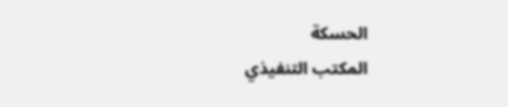الحسكة
المكتب التنفيذي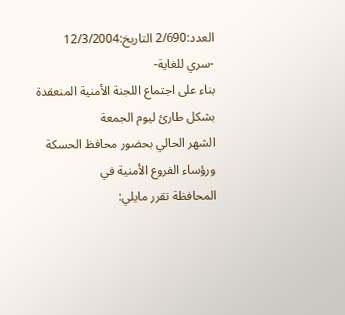العدد:2/690 التاريخ:12/3/2004
-سري للغاية-
بناء على اجتماع اللجنة الأمنية المنعقدة بشكل طارئ ليوم الجمعة
الشهر الحالي بحضور محافظ الحسكة ورؤساء الفروع الأمنية في
المحافظة تقرر مايلي: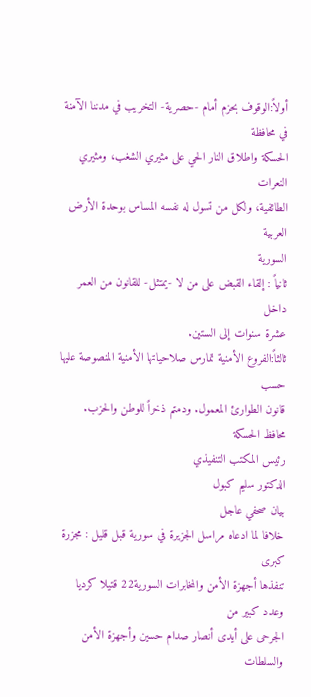أولاً:الوقوف بحزم أمام -حصرية- التخريب في مدننا الآمنة في محافظة
الحسكة واطلاق النار الحي على مثيري الشغب، ومثيري النعرات
الطائفية، ولكل من تسول له نفسه المساس بوحدة الأرض العربية
السورية
ثانياً : إلقاء القبض على من لا -يمتثل- للقانون من العمر داخل
عشرة سنوات إلى الستين.
ثالثاً:الفروع الأمنية تمارس صلاحياتها الأمنية المنصوصة عليها حسب
قانون الطوارئ المعمول. ودمتم ذخراً للوطن والحزب.
محافظ الحسكة
رئيس المكتب التنفيذي
الدكتور سليم كبول
بيان صحفي عاجل
خلافا لما ادعاه مراسل الجزيرة في سورية قبل قليل : مجزرة كبرى
تنفذها أجهزة الأمن والمخابرات السورية22 قتيلا كرديا وعدد كبير من
الجرحى على أيدى أنصار صدام حسين وأجهزة الأمن والسلطات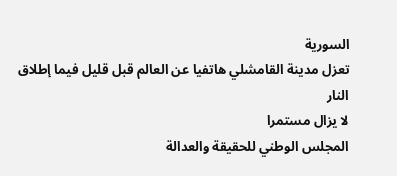السورية
تعزل مدينة القامشلي هاتفيا عن العالم قبل قليل فيما إطلاق النار
لا يزال مستمرا
المجلس الوطني للحقيقة والعدالة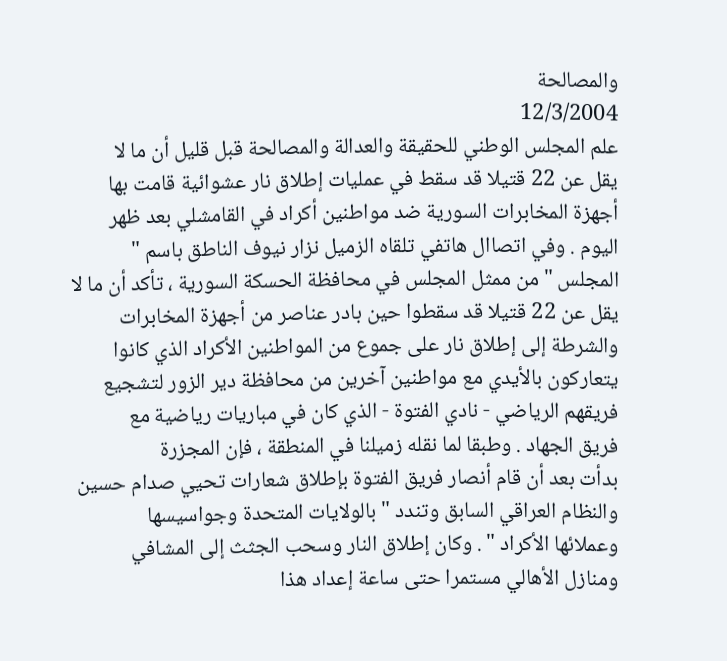والمصالحة
12/3/2004
علم المجلس الوطني للحقيقة والعدالة والمصالحة قبل قليل أن ما لا
يقل عن 22 قتيلا قد سقط في عمليات إطلاق نار عشوائية قامت بها
أجهزة المخابرات السورية ضد مواطنين أكراد في القامشلي بعد ظهر
اليوم . وفي اتصاال هاتفي تلقاه الزميل نزار نيوف الناطق باسم "
المجلس " من ممثل المجلس في محافظة الحسكة السورية ، تأكد أن ما لا
يقل عن 22 قتيلا قد سقطوا حين بادر عناصر من أجهزة المخابرات
والشرطة إلى إطلاق نار على جموع من المواطنين الأكراد الذي كانوا
يتعاركون بالأيدي مع مواطنين آخرين من محافظة دير الزور لتشجيع
فريقهم الرياضي - نادي الفتوة - الذي كان في مباريات رياضية مع
فريق الجهاد . وطبقا لما نقله زميلنا في المنطقة ، فإن المجزرة
بدأت بعد أن قام أنصار فريق الفتوة بإطلاق شعارات تحيي صدام حسين
والنظام العراقي السابق وتندد " بالولايات المتحدة وجواسيسها
وعملائها الأكراد " . وكان إطلاق النار وسحب الجثث إلى المشافي
ومنازل الأهالي مستمرا حتى ساعة إعداد هذا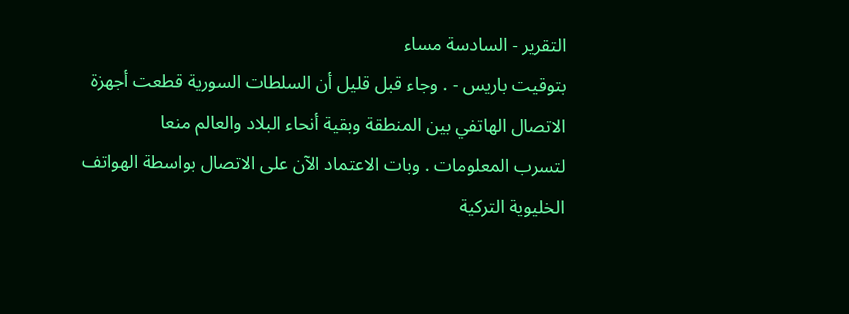التقرير - السادسة مساء
بتوقيت باريس - . وجاء قبل قليل أن السلطات السورية قطعت أجهزة
الاتصال الهاتفي بين المنطقة وبقية أنحاء البلاد والعالم منعا
لتسرب المعلومات . وبات الاعتماد الآن على الاتصال بواسطة الهواتف
الخليوية التركية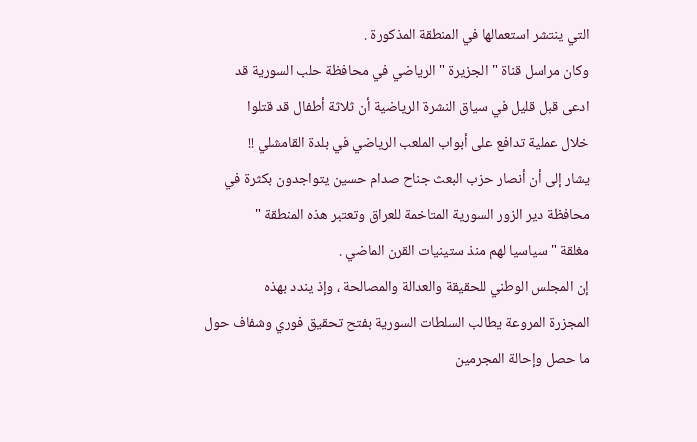التي ينتشر استعمالها في المنطقة المذكورة .
وكان مراسل قناة " الجزيرة " الرياضي في محافظة حلب السورية قد
ادعى قبل قليل في سياق النشرة الرياضية أن ثلاثة أطفال قد قتلوا
خلال عملية تدافع على أبواب الملعب الرياضي في بلدة القامشلي !!
يشار إلى أن أنصار حزب البعث جناح صدام حسين يتواجدون بكثرة في
محافظة دير الزور السورية المتاخمة للعراق وتعتبر هذه المنطقة "
مغلقة " سياسيا لهم منذ ستينيات القرن الماضي .
إن المجلس الوطني للحقيقة والعدالة والمصالحة ، وإذ يندد بهذه
المجزرة المروعة يطالب السلطات السورية بفتح تحقيق فوري وشفاف حول
ما حصل وإحالة المجرمين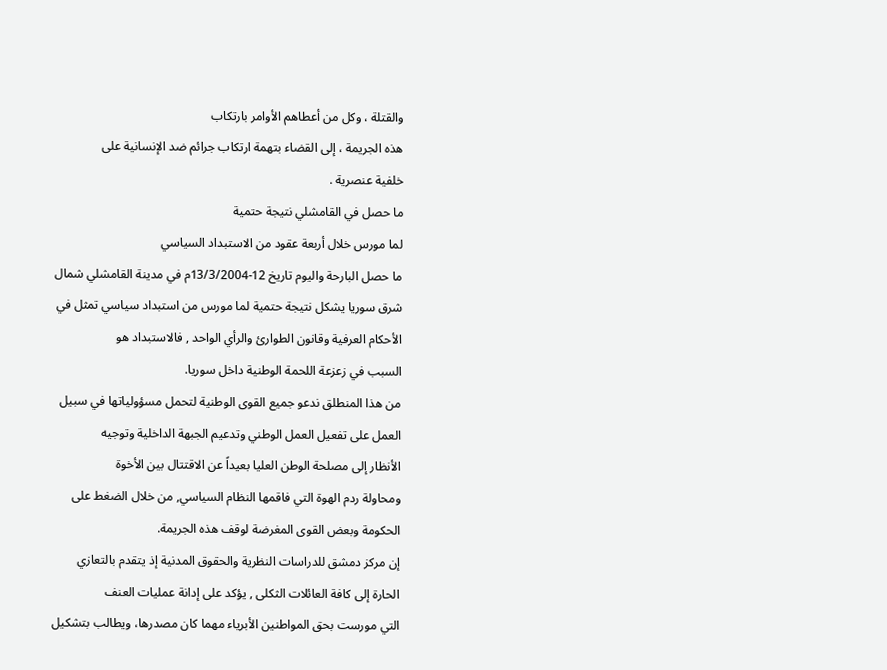والقتلة ، وكل من أعطاهم الأوامر بارتكاب
هذه الجريمة ، إلى القضاء بتهمة ارتكاب جرائم ضد الإنسانية على
خلفية عنصرية .
ما حصل في القامشلي نتيجة حتمية
لما مورس خلال أربعة عقود من الاستبداد السياسي
ما حصل البارحة واليوم تاريخ 12-13/3/2004م في مدينة القامشلي شمال
شرق سوريا يشكل نتيجة حتمية لما مورس من استبداد سياسي تمثل في
الأحكام العرفية وقانون الطوارئ والرأي الواحد , فالاستبداد هو
السبب في زعزعة اللحمة الوطنية داخل سوريا.
من هذا المنطلق ندعو جميع القوى الوطنية لتحمل مسؤولياتها في سبيل
العمل على تفعيل العمل الوطني وتدعيم الجبهة الداخلية وتوجيه
الأنظار إلى مصلحة الوطن العليا بعيداً عن الاقتتال بين الأخوة
ومحاولة ردم الهوة التي فاقمها النظام السياسي, من خلال الضغط على
الحكومة وبعض القوى المغرضة لوقف هذه الجريمة.
إن مركز دمشق للدراسات النظرية والحقوق المدنية إذ يتقدم بالتعازي
الحارة إلى كافة العائلات الثكلى , يؤكد على إدانة عمليات العنف
التي مورست بحق المواطنين الأبرياء مهما كان مصدرها، ويطالب بتشكيل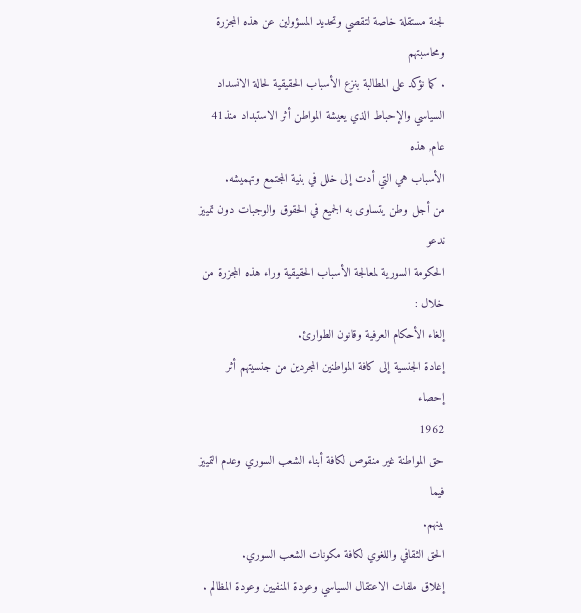لجنة مستقلة خاصة لتقصي وتحديد المسؤولين عن هذه المجزرة ومحاسبتهم
. كما نؤكد على المطالبة بنزع الأسباب الحقيقية لحالة الانسداد
السياسي والإحباط الذي يعيشة المواطن أثر الاستبداد منذ41 عام, هذه
الأسباب هي التي أدت إلى خلل في بنية المجتمع وتهميشه.
من أجل وطن يتساوى به الجميع في الحقوق والوجبات دون تمييز ندعو
الحكومة السورية لمعالجة الأسباب الحقيقية وراء هذه المجزرة من
خلال :
إلغاء الأحكام العرفية وقانون الطوارئ.
إعادة الجنسية إلى كافة المواطنين المجردين من جنسيتهم أثر إحصاء
1962
حق المواطنة غير منقوص لكافة أبناء الشعب السوري وعدم التمييز فيما
بينهم.
الحق الثقافي واللغوي لكافة مكونات الشعب السوري.
إغلاق ملفات الاعتقال السياسي وعودة المنفيين وعودة المظالم .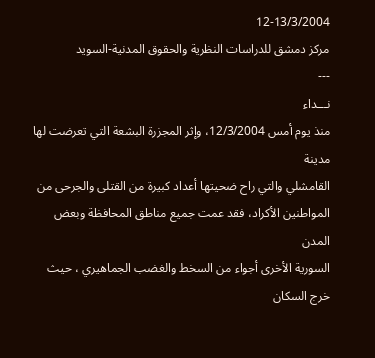12-13/3/2004
مركز دمشق للدراسات النظرية والحقوق المدنية-السويد
---
نـــداء
منذ يوم أمس 12/3/2004، وإثر المجزرة البشعة التي تعرضت لها مدينة
القامشلي والتي راح ضحيتها أعداد كبيرة من القتلى والجرحى من
المواطنين الأكراد، فقد عمت جميع مناطق المحافظة وبعض المدن
السورية الأخرى أجواء من السخط والغضب الجماهيري ، حيث خرج السكان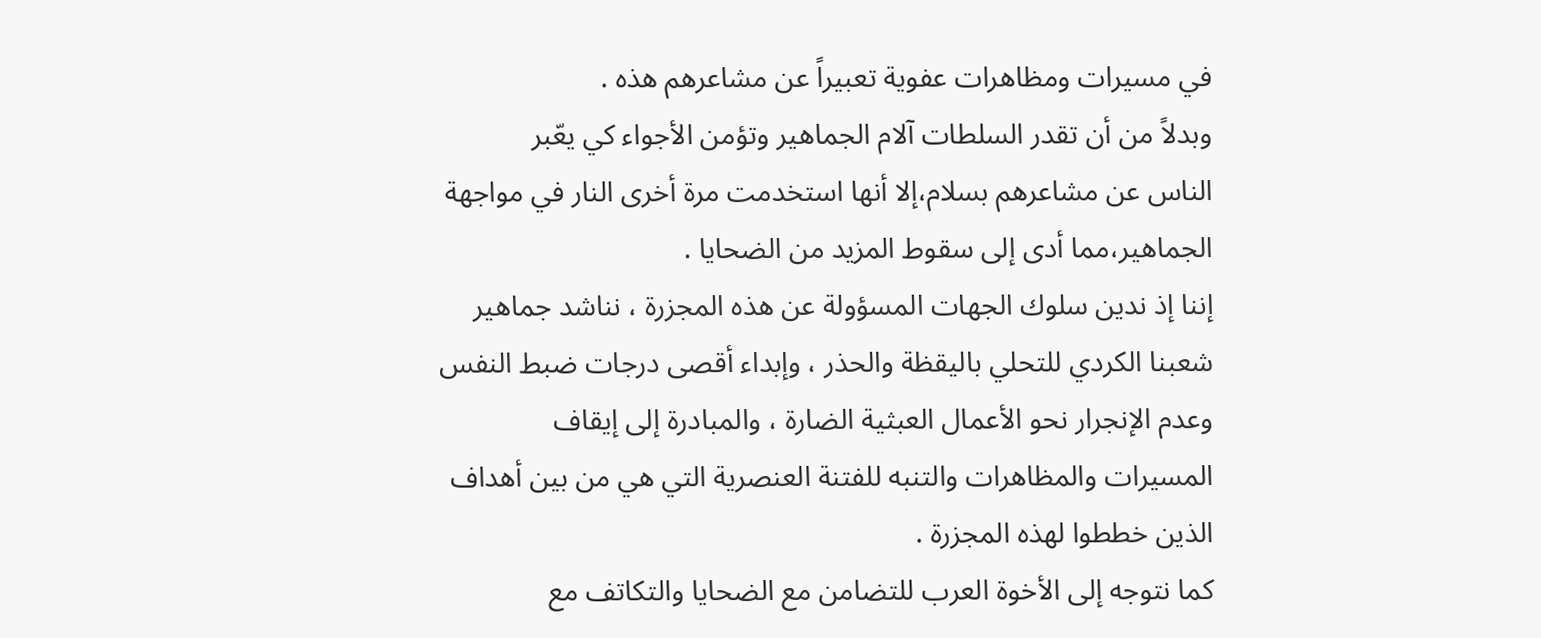في مسيرات ومظاهرات عفوية تعبيراً عن مشاعرهم هذه .
وبدلاً من أن تقدر السلطات آلام الجماهير وتؤمن الأجواء كي يعّبر
الناس عن مشاعرهم بسلام،إلا أنها استخدمت مرة أخرى النار في مواجهة
الجماهير،مما أدى إلى سقوط المزيد من الضحايا .
إننا إذ ندين سلوك الجهات المسؤولة عن هذه المجزرة ، نناشد جماهير
شعبنا الكردي للتحلي باليقظة والحذر ، وإبداء أقصى درجات ضبط النفس
وعدم الإنجرار نحو الأعمال العبثية الضارة ، والمبادرة إلى إيقاف
المسيرات والمظاهرات والتنبه للفتنة العنصرية التي هي من بين أهداف
الذين خططوا لهذه المجزرة .
كما نتوجه إلى الأخوة العرب للتضامن مع الضحايا والتكاتف مع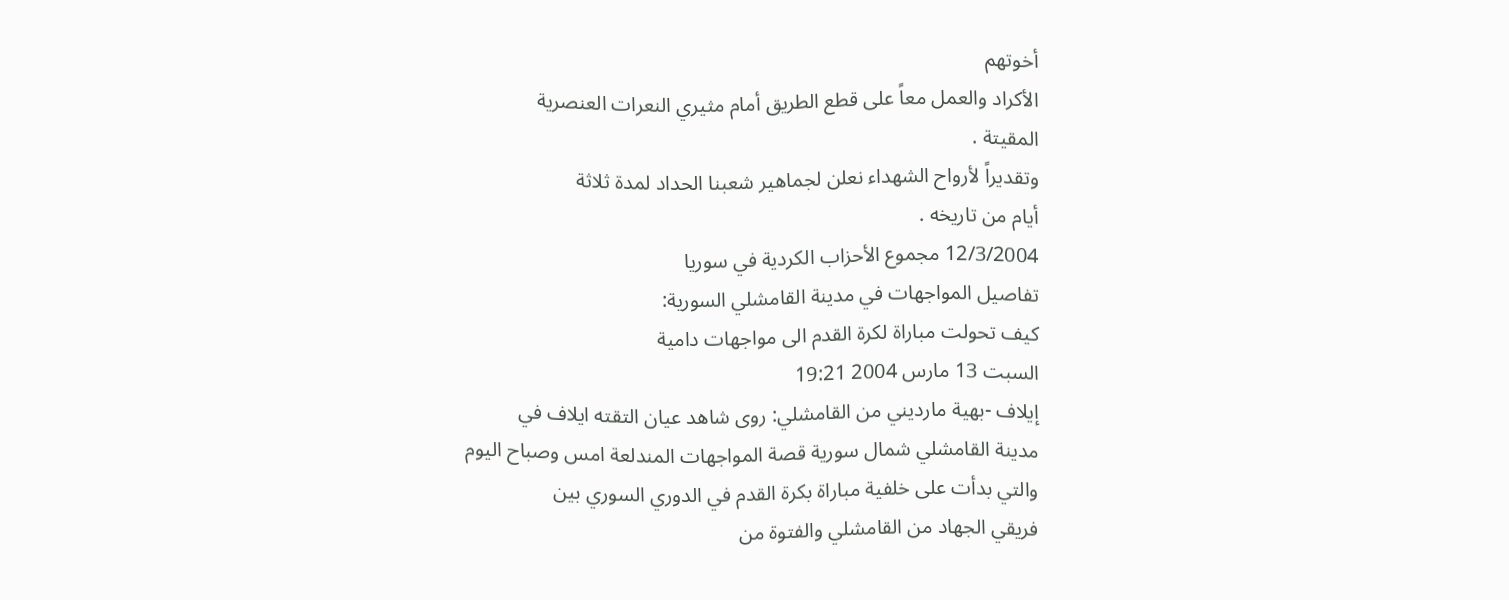أخوتهم
الأكراد والعمل معاً على قطع الطريق أمام مثيري النعرات العنصرية
المقيتة .
وتقديراً لأرواح الشهداء نعلن لجماهير شعبنا الحداد لمدة ثلاثة
أيام من تاريخه .
12/3/2004 مجموع الأحزاب الكردية في سوريا
تفاصيل المواجهات في مدينة القامشلي السورية:
كيف تحولت مباراة لكرة القدم الى مواجهات دامية
السبت 13 مارس 2004 19:21
إيلاف -بهية مارديني من القامشلي: روى شاهد عيان التقته ايلاف في
مدينة القامشلي شمال سورية قصة المواجهات المندلعة امس وصباح اليوم
والتي بدأت على خلفية مباراة بكرة القدم في الدوري السوري بين
فريقي الجهاد من القامشلي والفتوة من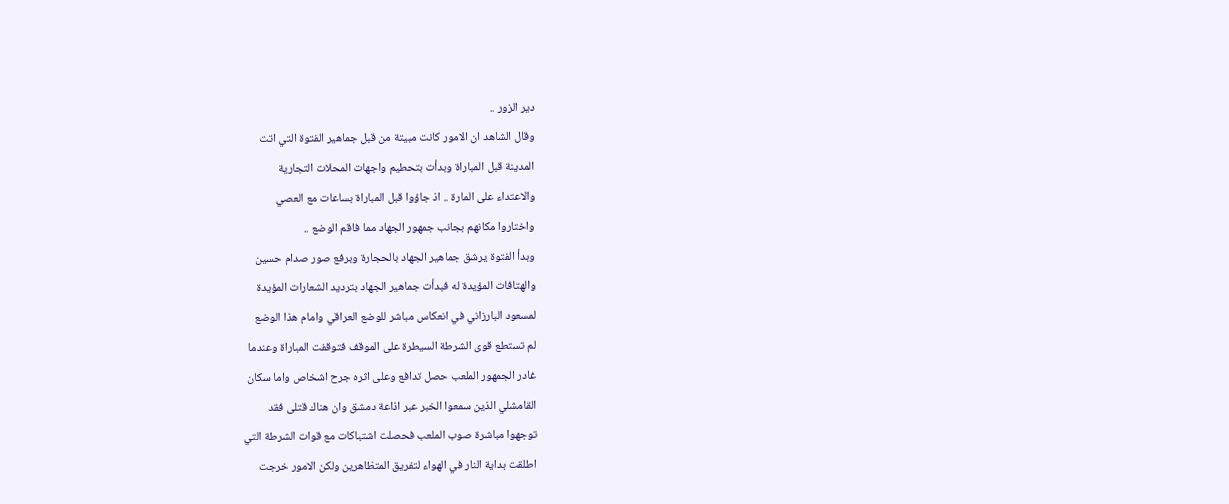دير الزور ..
وقال الشاهد ان الامور كانت مبيتة من قبل جماهير الفتوة التي اتت
المدينة قبل المباراة وبدأت بتحطيم واجهات المحلات التجارية
والاعتداء على المارة .. اذ جاؤوا قبل المباراة بساعات مع العصي
واختاروا مكانهم بجانب جمهور الجهاد مما فاقم الوضع ..
وبدأ الفتوة يرشق جماهير الجهاد بالحجارة وبرفع صور صدام حسين
والهتافات المؤيدة له فبدأت جماهير الجهاد بترديد الشعارات المؤيدة
لمسعود البارزاني في انعكاس مباشر للوضع العراقي وامام هذا الوضع
لم تستطع قوى الشرطة السيطرة على الموقف فتوقفت المباراة وعندما
غادر الجمهور الملعب حصل تدافع وعلى اثره جرح اشخاص واما سكان
القامشلي الذين سمعوا الخبر عبر اذاعة دمشق وان هناك قتلى فقد
توجهوا مباشرة صوب الملعب فحصلت اشتباكات مع قوات الشرطة التي
اطلقت بداية النار في الهواء لتفريق المتظاهرين ولكن الامور خرجت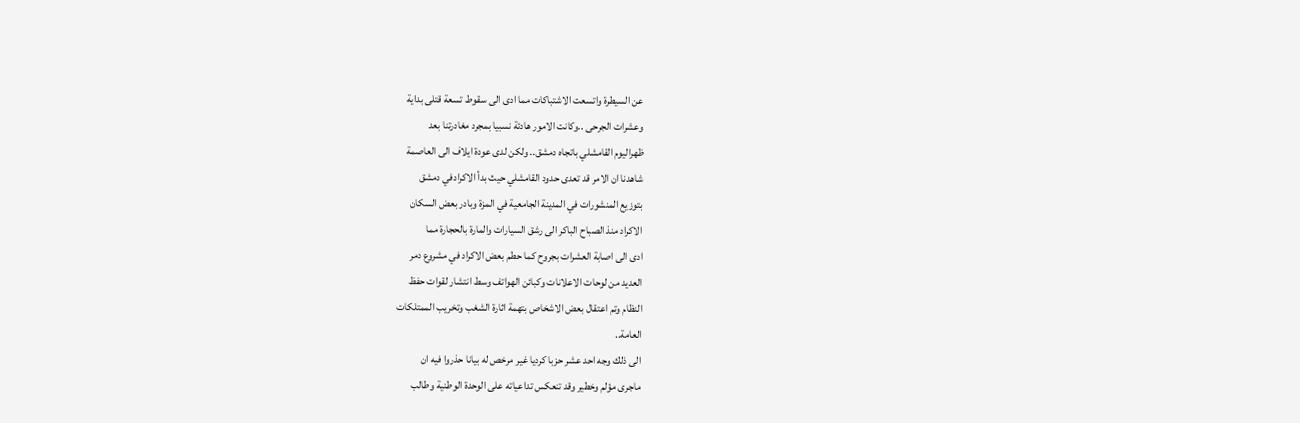عن السيطرة واتسعت الاشتباكات مما ادى الى سقوط تسعة قتلى بداية
وعشرات الجرحى ..وكانت الامور هادئة نسبيا بمجرد مغادرتنا بعد
ظهراليوم القامشلي باتجاه دمشق.. ولكن لدى عودة ايلاف الى العاصمة
شاهدنا ان الامر قد تعدى حدود القامشلي حيث بدأ الاكرادفي دمشق
بتوزيع المنشورات في المدينة الجامعية في المزة وبادر بعض السكان
الاكراد منذ الصباح الباكر الى رشق السيارات والمارة بالحجارة مما
ادى الى اصابة العشرات بجروح كما حطم بعض الاكراد في مشروع دمر
العديد من لوحات الاعلانات وكبائن الهواتف وسط انتشار لقوات حفظ
النظام وتم اعتقال بعض الاشخاص بتهمة اثارة الشغب وتخريب الممتلكات
العامة..
الى ذلك وجه احد عشر حزبا كرديا غير مرخص له بيانا حذروا فيه ان
ماجرى مؤلم وخطير وقد تنعكس تداعياته على الوحدة الوطنية وطالب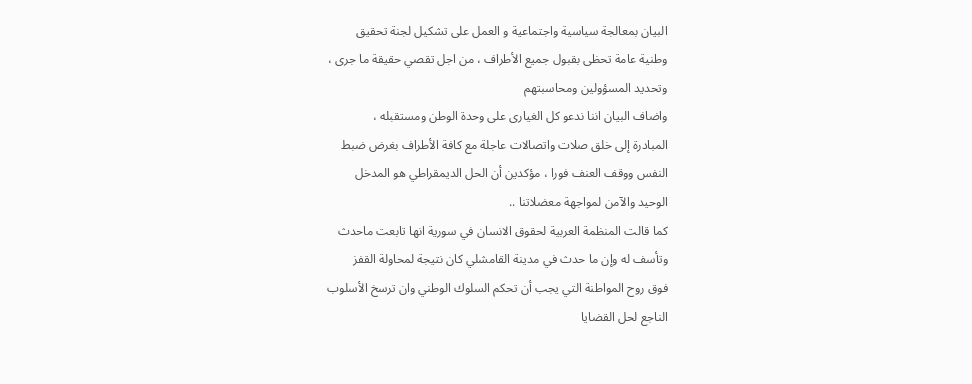البيان بمعالجة سياسية واجتماعية و العمل على تشكيل لجنة تحقيق
وطنية عامة تحظى بقبول جميع الأطراف ، من اجل تقصي حقيقة ما جرى ،
وتحديد المسؤولين ومحاسبتهم
واضاف البيان اننا ندعو كل الغيارى على وحدة الوطن ومستقبله ،
المبادرة إلى خلق صلات واتصالات عاجلة مع كافة الأطراف بغرض ضبط
النفس ووقف العنف فورا ، مؤكدين أن الحل الديمقراطي هو المدخل
الوحيد والآمن لمواجهة معضلاتنا ..
كما قالت المنظمة العربية لحقوق الانسان في سورية انها تابعت ماحدث
وتأسف له وإن ما حدث في مدينة القامشلي كان نتيجة لمحاولة القفز
فوق روح المواطنة التي يجب أن تحكم السلوك الوطني وان ترسخ الأسلوب
الناجع لحل القضايا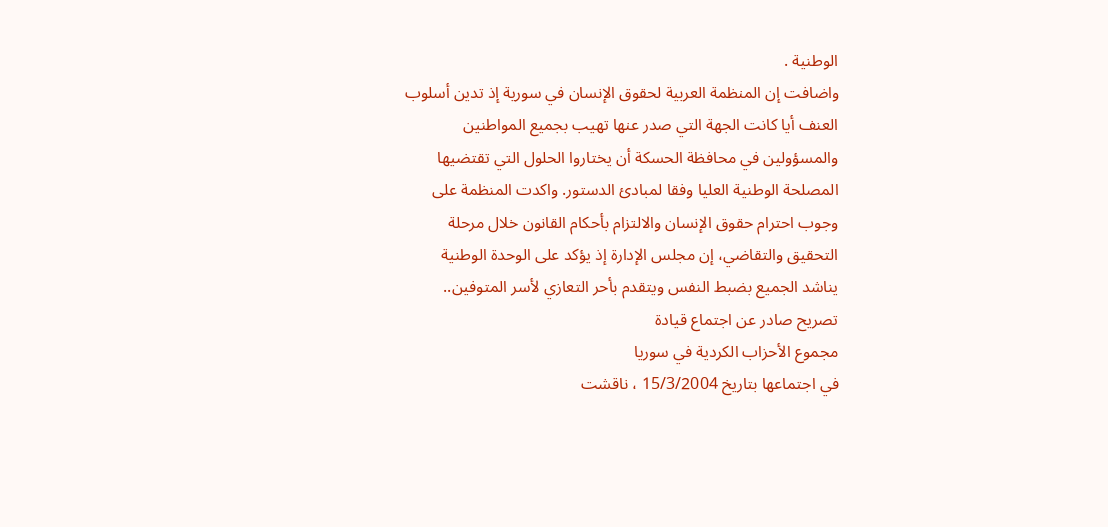الوطنية .
واضافت إن المنظمة العربية لحقوق الإنسان في سورية إذ تدين أسلوب
العنف أيا كانت الجهة التي صدر عنها تهيب بجميع المواطنين
والمسؤولين في محافظة الحسكة أن يختاروا الحلول التي تقتضيها
المصلحة الوطنية العليا وفقا لمبادئ الدستور. واكدت المنظمة على
وجوب احترام حقوق الإنسان والالتزام بأحكام القانون خلال مرحلة
التحقيق والتقاضي، إن مجلس الإدارة إذ يؤكد على الوحدة الوطنية
يناشد الجميع بضبط النفس ويتقدم بأحر التعازي لأسر المتوفين..
تصريح صادر عن اجتماع قيادة
مجموع الأحزاب الكردية في سوريا
في اجتماعها بتاريخ 15/3/2004 ، ناقشت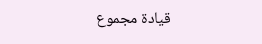قيادة مجموع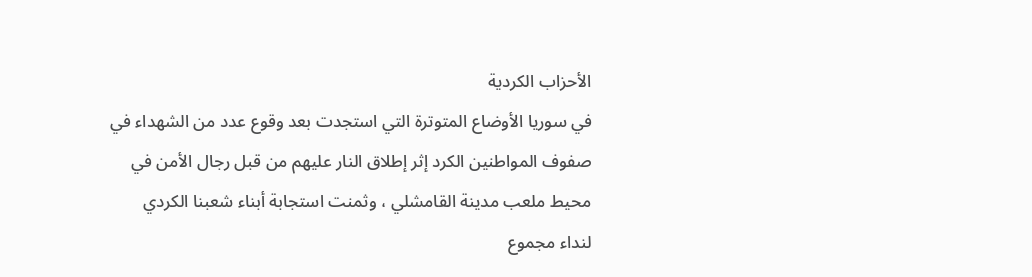الأحزاب الكردية
في سوريا الأوضاع المتوترة التي استجدت بعد وقوع عدد من الشهداء في
صفوف المواطنين الكرد إثر إطلاق النار عليهم من قبل رجال الأمن في
محيط ملعب مدينة القامشلي ، وثمنت استجابة أبناء شعبنا الكردي
لنداء مجموع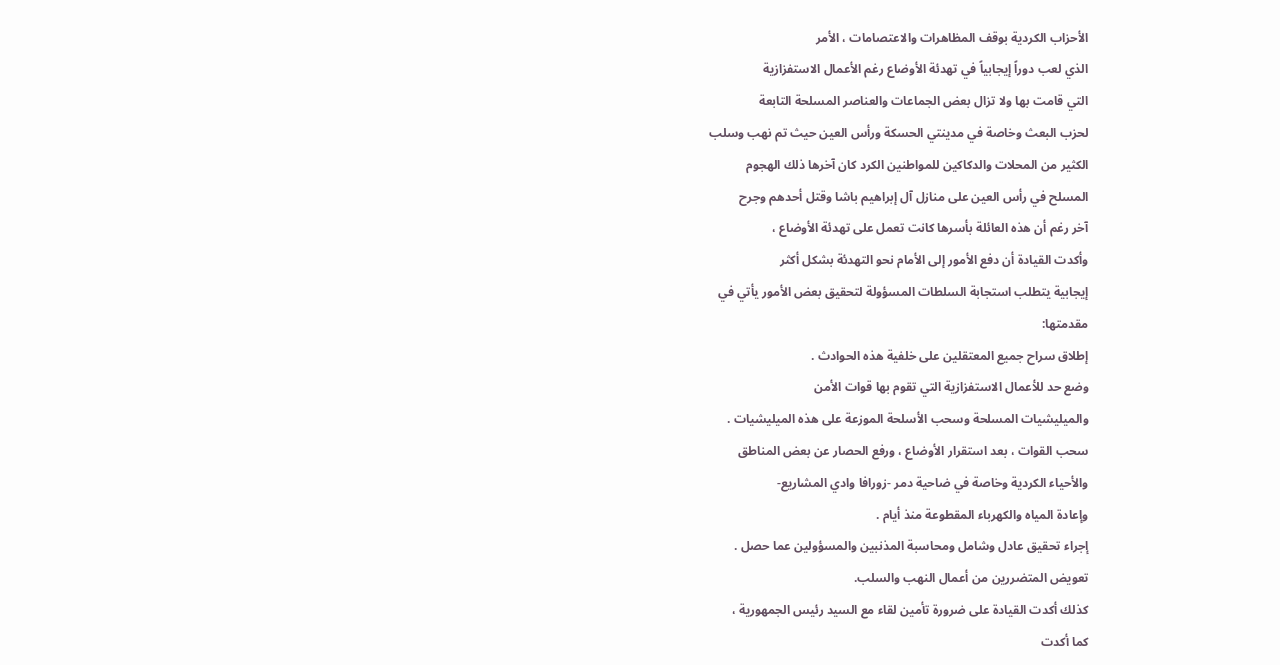الأحزاب الكردية بوقف المظاهرات والاعتصامات ، الأمر
الذي لعب دوراً إيجابياً في تهدئة الأوضاع رغم الأعمال الاستفزازية
التي قامت بها ولا تزال بعض الجماعات والعناصر المسلحة التابعة
لحزب البعث وخاصة في مدينتي الحسكة ورأس العين حيث تم نهب وسلب
الكثير من المحلات والدكاكين للمواطنين الكرد كان آخرها ذلك الهجوم
المسلح في رأس العين على منازل آل إبراهيم باشا وقتل أحدهم وجرح
آخر رغم أن هذه العائلة بأسرها كانت تعمل على تهدئة الأوضاع ،
وأكدت القيادة أن دفع الأمور إلى الأمام نحو التهدئة بشكل أكثر
إيجابية يتطلب استجابة السلطات المسؤولة لتحقيق بعض الأمور يأتي في
مقدمتها:
إطلاق سراح جميع المعتقلين على خلفية هذه الحوادث .
وضع حد للأعمال الاستفزازية التي تقوم بها قوات الأمن
والميليشيات المسلحة وسحب الأسلحة الموزعة على هذه الميليشيات .
سحب القوات ، بعد استقرار الأوضاع ، ورفع الحصار عن بعض المناطق
والأحياء الكردية وخاصة في ضاحية دمر -زورافا وادي المشاريع-
وإعادة المياه والكهرباء المقطوعة منذ أيام .
إجراء تحقيق عادل وشامل ومحاسبة المذنبين والمسؤولين عما حصل .
تعويض المتضررين من أعمال النهب والسلب.
كذلك أكدت القيادة على ضرورة تأمين لقاء مع السيد رئيس الجمهورية ،
كما أكدت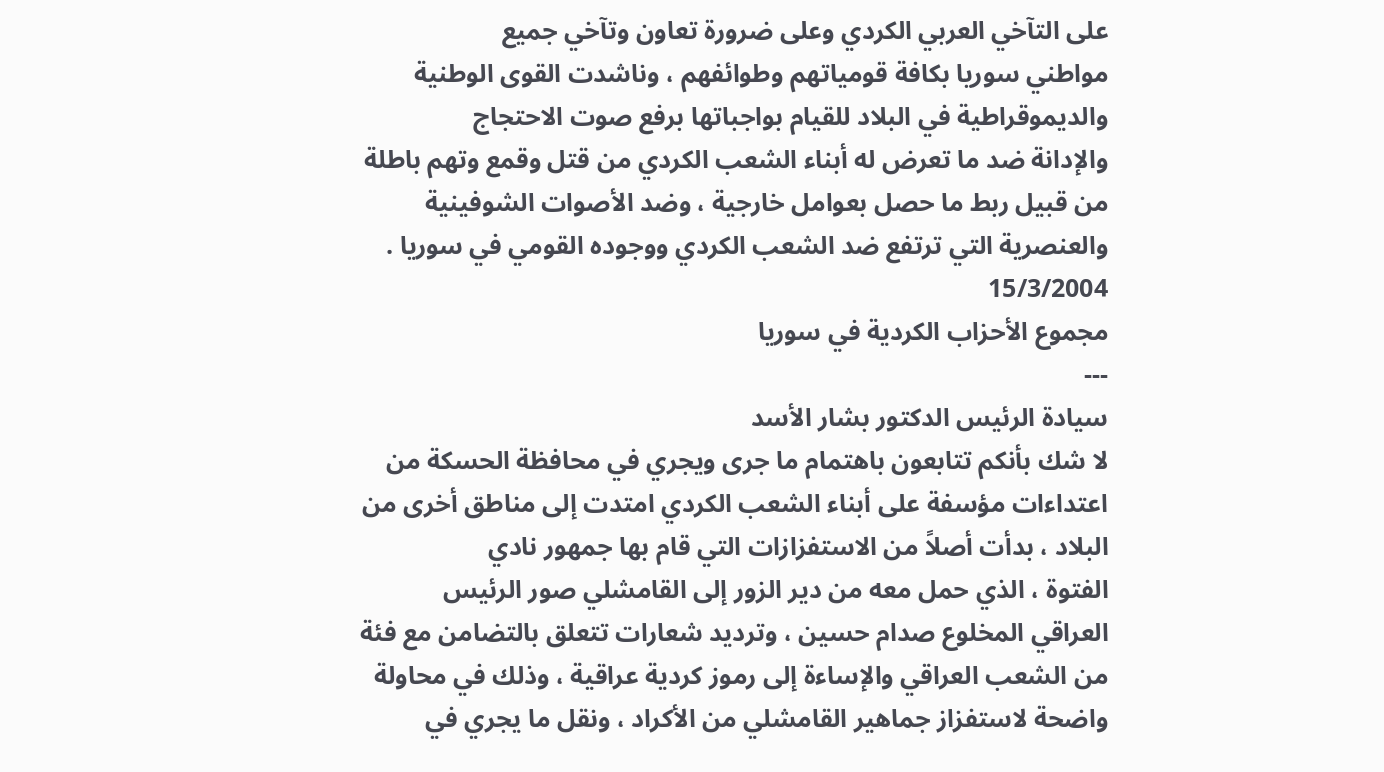على التآخي العربي الكردي وعلى ضرورة تعاون وتآخي جميع
مواطني سوريا بكافة قومياتهم وطوائفهم ، وناشدت القوى الوطنية
والديموقراطية في البلاد للقيام بواجباتها برفع صوت الاحتجاج
والإدانة ضد ما تعرض له أبناء الشعب الكردي من قتل وقمع وتهم باطلة
من قبيل ربط ما حصل بعوامل خارجية ، وضد الأصوات الشوفينية
والعنصرية التي ترتفع ضد الشعب الكردي ووجوده القومي في سوريا .
15/3/2004
مجموع الأحزاب الكردية في سوريا
---
سيادة الرئيس الدكتور بشار الأسد
لا شك بأنكم تتابعون باهتمام ما جرى ويجري في محافظة الحسكة من
اعتداءات مؤسفة على أبناء الشعب الكردي امتدت إلى مناطق أخرى من
البلاد ، بدأت أصلاً من الاستفزازات التي قام بها جمهور نادي
الفتوة ، الذي حمل معه من دير الزور إلى القامشلي صور الرئيس
العراقي المخلوع صدام حسين ، وترديد شعارات تتعلق بالتضامن مع فئة
من الشعب العراقي والإساءة إلى رموز كردية عراقية ، وذلك في محاولة
واضحة لاستفزاز جماهير القامشلي من الأكراد ، ونقل ما يجري في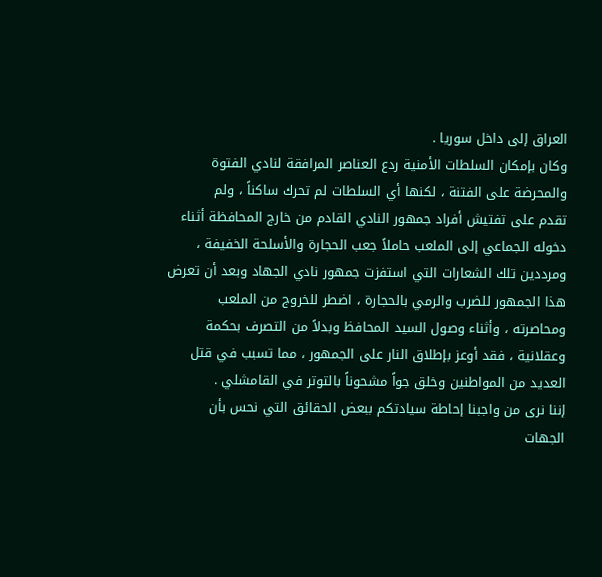العراق إلى داخل سوريا .
وكان بإمكان السلطات الأمنية ردع العناصر المرافقة لنادي الفتوة
والمحرضة على الفتنة ، لكنها أي السلطات لم تحرك ساكناً ، ولم
تقدم على تفتيش أفراد جمهور النادي القادم من خارج المحافظة أثناء
دخوله الجماعي إلى الملعب حاملاً جعب الحجارة والأسلحة الخفيفة ،
ومرددين تلك الشعارات التي استفزت جمهور نادي الجهاد وبعد أن تعرض
هذا الجمهور للضرب والرمي بالحجارة ، اضطر للخروج من الملعب
ومحاصرته ، وأثناء وصول السيد المحافظ وبدلاً من التصرف بحكمة
وعقلانية ، فقد أوعز بإطلاق النار على الجمهور ، مما تسبب في قتل
العديد من المواطنين وخلق جواً مشحوناً بالتوتر في القامشلي .
إننا نرى من واجبنا إحاطة سيادتكم ببعض الحقائق التي نحس بأن
الجهات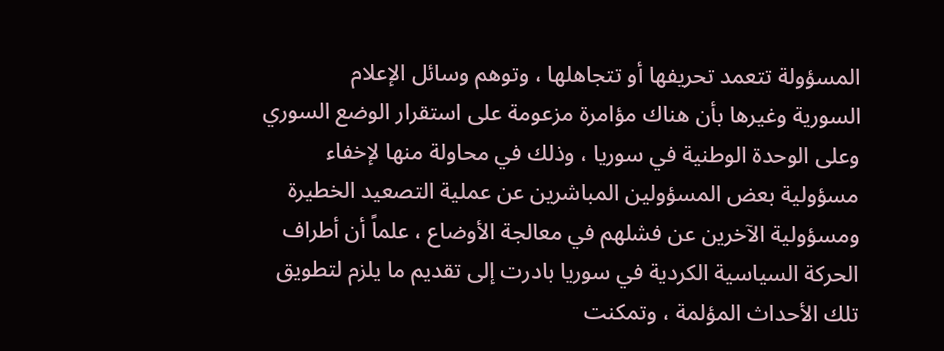المسؤولة تتعمد تحريفها أو تتجاهلها ، وتوهم وسائل الإعلام
السورية وغيرها بأن هناك مؤامرة مزعومة على استقرار الوضع السوري
وعلى الوحدة الوطنية في سوريا ، وذلك في محاولة منها لإخفاء
مسؤولية بعض المسؤولين المباشرين عن عملية التصعيد الخطيرة
ومسؤولية الآخرين عن فشلهم في معالجة الأوضاع ، علماً أن أطراف
الحركة السياسية الكردية في سوريا بادرت إلى تقديم ما يلزم لتطويق
تلك الأحداث المؤلمة ، وتمكنت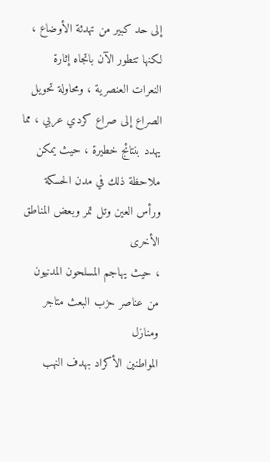إلى حد كبير من تهدئة الأوضاع ،
لكنها تتطور الآن باتجاه إثارة النعرات العنصرية ، ومحاولة تحويل
الصراع إلى صراع كردي عربي ، مما يهدد بنتائج خطيرة ، حيث يمكن
ملاحظة ذلك في مدن الحسكة ورأس العين وتل تمر وبعض المناطق الأخرى
، حيث يهاجم المسلحون المدنيون من عناصر حزب البعث متاجر ومنازل
المواطنين الأكراد بهدف النهب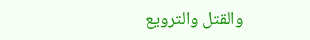والقتل والترويع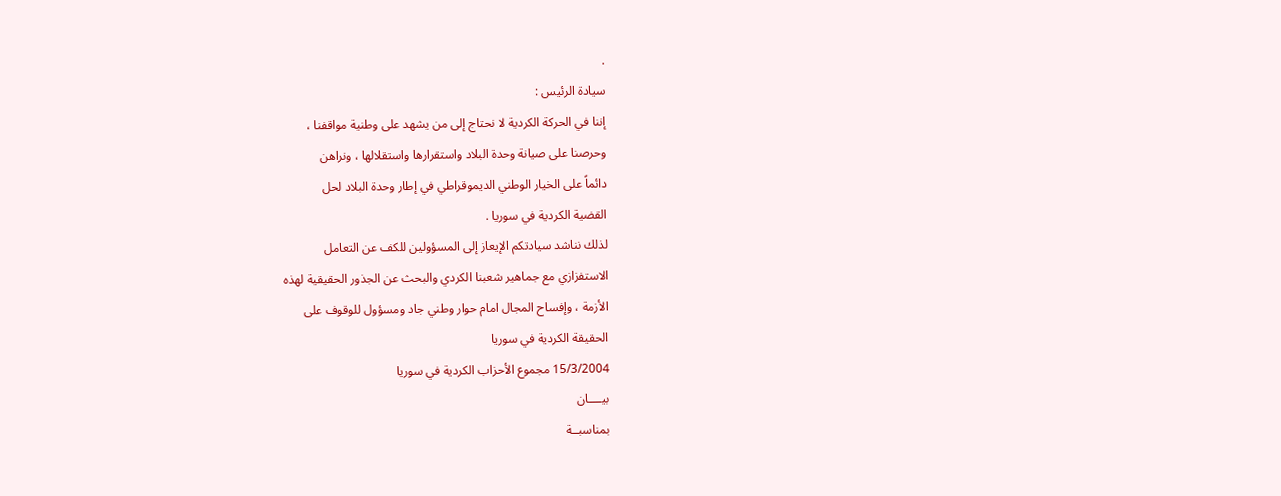.
سيادة الرئيس :
إننا في الحركة الكردية لا نحتاج إلى من يشهد على وطنية مواقفنا ،
وحرصنا على صيانة وحدة البلاد واستقرارها واستقلالها ، ونراهن
دائماً على الخيار الوطني الديموقراطي في إطار وحدة البلاد لحل
القضية الكردية في سوريا .
لذلك نناشد سيادتكم الإيعاز إلى المسؤولين للكف عن التعامل
الاستفزازي مع جماهير شعبنا الكردي والبحث عن الجذور الحقيقية لهذه
الأزمة ، وإفساح المجال امام حوار وطني جاد ومسؤول للوقوف على
الحقيقة الكردية في سوريا
15/3/2004 مجموع الأحزاب الكردية في سوريا
بيــــان
بمناسبــة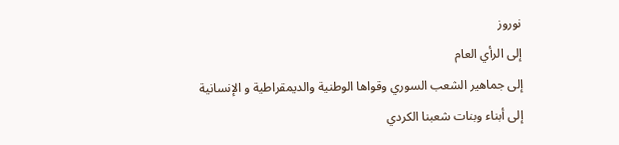نوروز
إلى الرأي العام
إلى جماهير الشعب السوري وقواها الوطنية والديمقراطية و الإنسانية
إلى أبناء وبنات شعبنا الكردي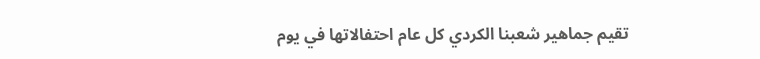تقيم جماهير شعبنا الكردي كل عام احتفالاتها في يوم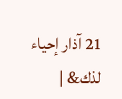21 آذار إحياء
لذك& |